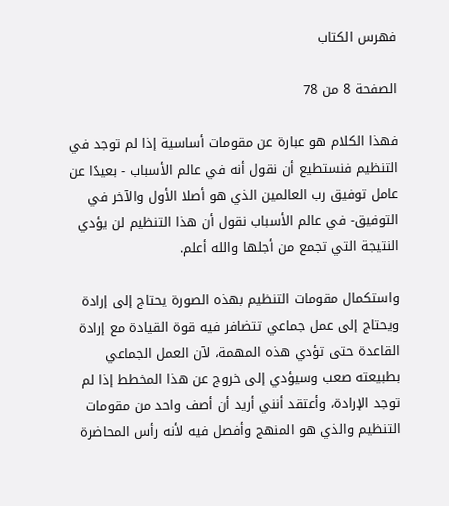فهرس الكتاب

الصفحة 8 من 78

فهذا الكلام هو عبارة عن مقومات أساسية إذا لم توجد في التنظيم فنستطيع أن نقول أنه في عالم الأسباب - بعيدًا عن عامل توفيق رب العالمين الذي هو أصلا الأول والآخر في التوفيق- في عالم الأسباب نقول أن هذا التنظيم لن يؤدي النتيجة التي تجمع من أجلها والله أعلم.

واستكمال مقومات التنظيم بهذه الصورة يحتاج إلى إرادة ويحتاج إلى عمل جماعي تتضافر فيه قوة القيادة مع إرادة القاعدة حتى تؤدي هذه المهمة، لآن العمل الجماعي بطبيعته صعب وسيؤدي إلى خروج عن هذا المخطط إذا لم توجد الإرادة، وأعتقد أنني أريد أن أصف واحد من مقومات التنظيم والذي هو المنهج وأفصل فيه لأنه رأس المحاضرة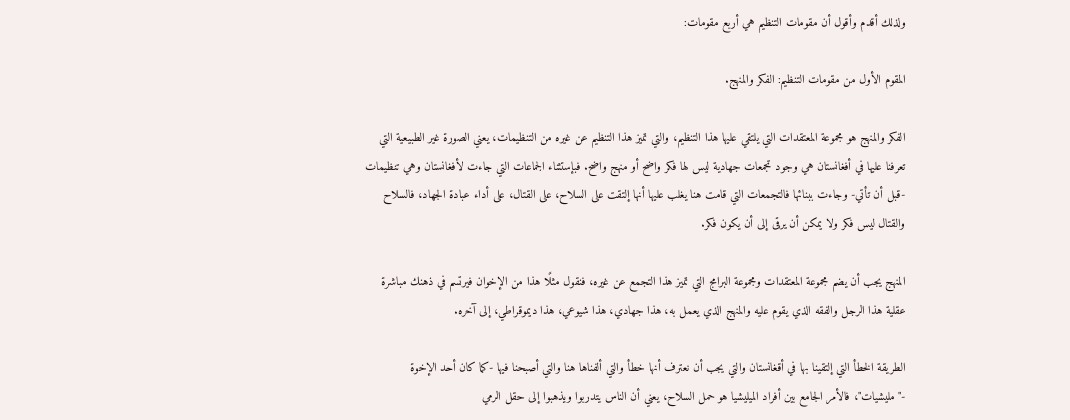ولذلك أقدم وأقول أن مقومات التنظيم هي أربع مقومات:

المقوم الأول من مقومات التنظيم: الفكر والمنهج.

الفكر والمنهج هو مجموعة المعتقدات التي يلتقي عليها هذا التنظيم، والتي تميز هذا التنظيم عن غيره من التنظيمات، يعني الصورة غير الطبيعية التي تعرفنا عليها في أفغانستان هي وجود تجمعات جهادية ليس لها فكر واضح أو منهج واضح. فبإستثناء الجماعات التي جاءت لأفغانستان وهي تنظيمات -قبل أن تأتي- وجاءت ببنائها فالتجمعات التي قامت هنا يغلب عليها أنها إلتقت على السلاح، على القتال، على أداء عبادة الجهاد، فالسلاح والقتال ليس فكر ولا يمكن أن يرقى إلى أن يكون فكر.

المنهج يجب أن يضم مجموعة المعتقدات ومجموعة البرامج التي تميز هذا التجمع عن غيره، فنقول مثلًا هذا من الإخوان فيرتسم في ذهنك مباشرة عقلية هذا الرجل والفقه الذي يقوم عليه والمنهج الذي يعمل به، هذا جهادي، هذا شيوعي، هذا ديموقراطي، إلى آخره.

الطريقة الخطأ التي إلتقينا بها في أقغانستان والتي يجب أن نعترف أنها خطأ والتي ألفناها هنا والتي أصبحنا فيها -كما كان أحد الإخوة -"مليشيات"، فالأمر الجامع بين أفراد الميليشيا هو حمل السلاح، يعني أن الناس يتدربوا ويذهبوا إلى حقل الرمي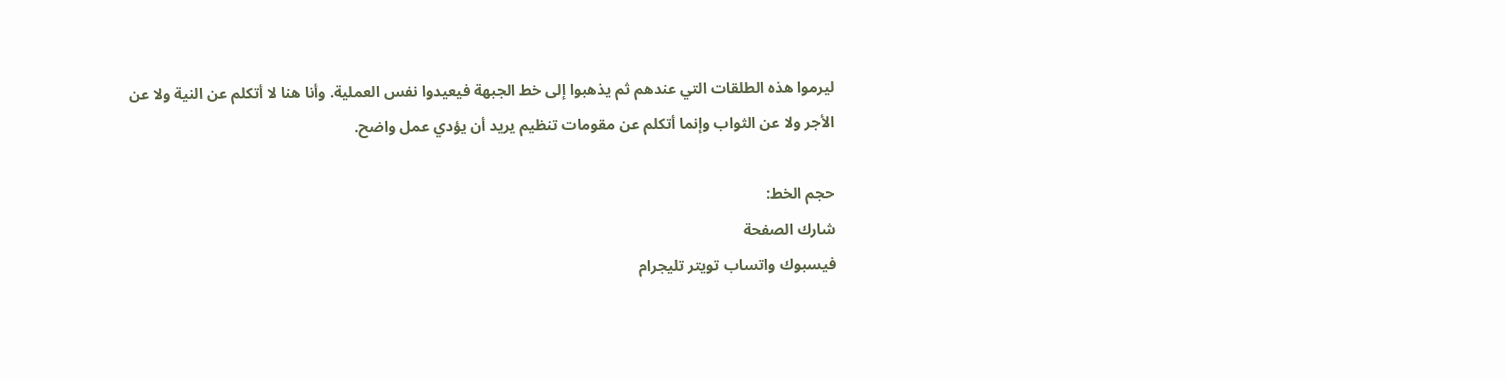ليرموا هذه الطلقات التي عندهم ثم يذهبوا إلى خط الجبهة فيعيدوا نفس العملية. وأنا هنا لا أتكلم عن النية ولا عن الأجر ولا عن الثواب وإنما أتكلم عن مقومات تنظيم يريد أن يؤدي عمل واضح.

حجم الخط:
شارك الصفحة
فيسبوك واتساب تويتر تليجرام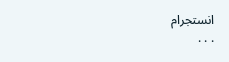انستجرام
. . .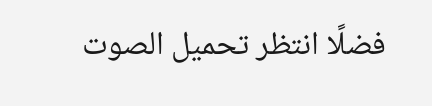فضلًا انتظر تحميل الصوت